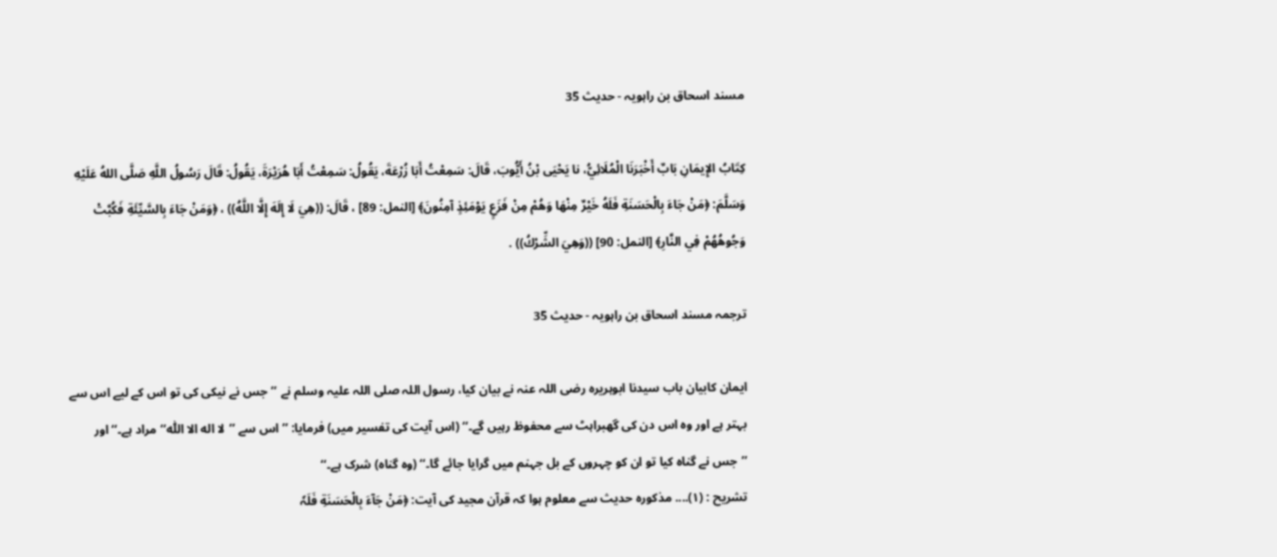مسند اسحاق بن راہویہ - حدیث 35

كِتَابُ الإِيمَانِ بَابٌ أَخْبَرَنَا الْمُلَائِيُّ، نا يَحْيَى بْنُ أَيُّوبَ، قَالَ: سَمِعْتُ أَبَا زُرْعَةَ، يَقُولُ: سَمِعْتُ أَبَا هُرَيْرَةَ، يَقُولُ: قَالَ رَسُولُ اللَّهِ صَلَّى اللهُ عَلَيْهِ وَسَلَّمَ: ﴿مَنْ جَاءَ بِالْحَسَنَةِ فَلَهُ خَيْرٌ مِنْهَا وَهُمْ مِنْ فَزَعٍ يَوْمَئِذٍ آمِنُونَ﴾ [النمل: 89] ، قَالَ: ((هِيَ لَا إِلَهَ إِلَّا اللَّهُ)) ، ﴿وَمَنْ جَاءَ بِالسَّيِّئَةِ فَكُبَّتْ وَجُوهُهُمْ فِي النَّارِ﴾ [النمل: 90] ((وَهِيَ الشِّرْكُ)) .

ترجمہ مسند اسحاق بن راہویہ - حدیث 35

ايمان کابیان باب سیدنا ابوہریرہ رضی اللہ عنہ نے بیان کیا، رسول اللہ صلی اللہ علیہ وسلم نے ’’جس نے نیکی کی تو اس کے لیے اس سے بہتر ہے اور وہ اس دن کی گھبراہٹ سے محفوظ رہیں گے۔‘‘ (اس آیت کی تفسیر میں) فرمایا: ’’اس سے ’’لا اله الا اللّٰه‘‘ مراد ہے۔‘‘ اور ’’جس نے گناہ کیا تو ان کو چہروں کے بل جہنم میں گرایا جائے گا۔‘‘ (وہ گناہ) شرک ہے۔‘‘
تشریح : (۱).... مذکورہ حدیث سے معلوم ہوا کہ قرآن مجید کی آیت: ﴿مَنْ جَآءَ بِالْحَسَنَةِ فَلَہٗ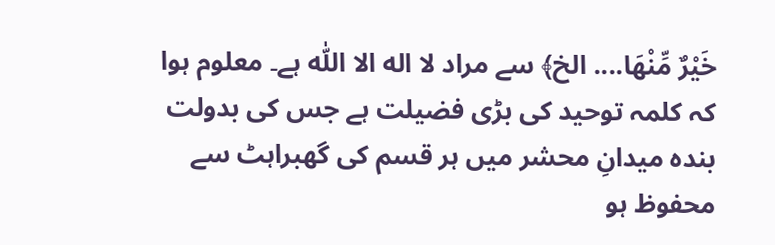خَیْرٌ مِّنْهَا.... الخ﴾ سے مراد لا اله الا اللّٰه ہے۔ معلوم ہوا کہ کلمہ توحید کی بڑی فضیلت ہے جس کی بدولت بندہ میدانِ محشر میں ہر قسم کی گھبراہٹ سے محفوظ ہو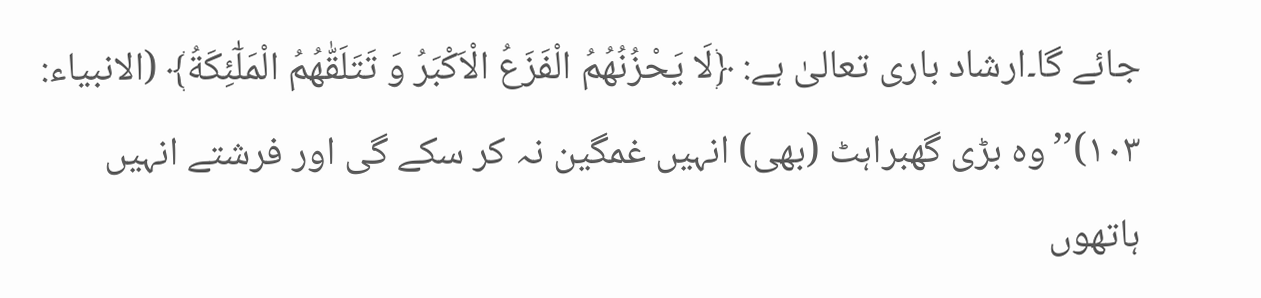جائے گا۔ارشاد باری تعالیٰ ہے: ﴿لَا یَحْزُنُهُمُ الْفَزَعُ الْاَکْبَرُ وَ تَتَلَقّٰهُمُ الْمَلٰٓئِکَةُ﴾ (الانبیاء: ۱۰۳)’’وہ بڑی گھبراہٹ (بھی) انہیں غمگین نہ کر سکے گی اور فرشتے انہیں ہاتھوں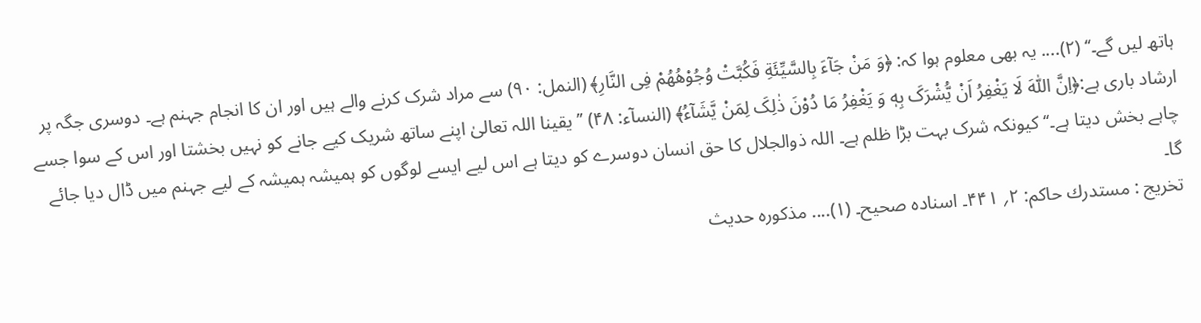ہاتھ لیں گے۔‘‘ (۲).... یہ بھی معلوم ہوا کہ: ﴿وَ مَنْ جَآءَ بِالسَّیِّئَةِ فَکُبَّتْ وُجُوْهُهُمْ فِی النَّارِ﴾ (النمل: ۹۰) سے مراد شرک کرنے والے ہیں اور ان کا انجام جہنم ہے۔ دوسری جگہ پر ارشاد باری ہے:﴿اِنَّ اللّٰهَ لَا یَغْفِرُ اَنْ یُّشْرَکَ بِهٖ وَ یَغْفِرُ مَا دُوْنَ ذٰلِکَ لِمَنْ یَّشَآءُ﴾ (النسآء: ۴۸) ’’یقینا اللہ تعالیٰ اپنے ساتھ شریک کیے جانے کو نہیں بخشتا اور اس کے سوا جسے چاہے بخش دیتا ہے۔‘‘ کیونکہ شرک بہت بڑا ظلم ہے۔ اللہ ذوالجلال کا حق انسان دوسرے کو دیتا ہے اس لیے ایسے لوگوں کو ہمیشہ ہمیشہ کے لیے جہنم میں ڈال دیا جائے گا۔
تخریج : مستدرك حاکم: ۲؍ ۴۴۱۔ اسناده صحیح۔ (۱).... مذکورہ حدیث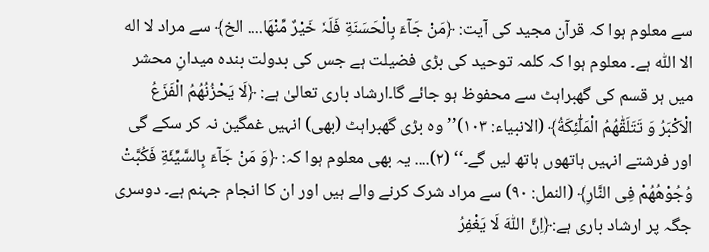سے معلوم ہوا کہ قرآن مجید کی آیت: ﴿مَنْ جَآءَ بِالْحَسَنَةِ فَلَہٗ خَیْرٌ مِّنْهَا.... الخ﴾ سے مراد لا اله الا اللّٰه ہے۔ معلوم ہوا کہ کلمہ توحید کی بڑی فضیلت ہے جس کی بدولت بندہ میدانِ محشر میں ہر قسم کی گھبراہٹ سے محفوظ ہو جائے گا۔ارشاد باری تعالیٰ ہے: ﴿لَا یَحْزُنُهُمُ الْفَزَعُ الْاَکْبَرُ وَ تَتَلَقّٰهُمُ الْمَلٰٓئِکَةُ﴾ (الانبیاء: ۱۰۳)’’وہ بڑی گھبراہٹ (بھی) انہیں غمگین نہ کر سکے گی اور فرشتے انہیں ہاتھوں ہاتھ لیں گے۔‘‘ (۲).... یہ بھی معلوم ہوا کہ: ﴿وَ مَنْ جَآءَ بِالسَّیِّئَةِ فَکُبَّتْ وُجُوْهُهُمْ فِی النَّارِ﴾ (النمل: ۹۰) سے مراد شرک کرنے والے ہیں اور ان کا انجام جہنم ہے۔ دوسری جگہ پر ارشاد باری ہے:﴿اِنَّ اللّٰهَ لَا یَغْفِرُ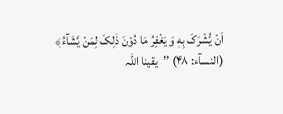اَنْ یُّشْرَکَ بِهٖ وَ یَغْفِرُ مَا دُوْنَ ذٰلِکَ لِمَنْ یَّشَآءُ﴾ (النسآء: ۴۸) ’’یقینا اللہ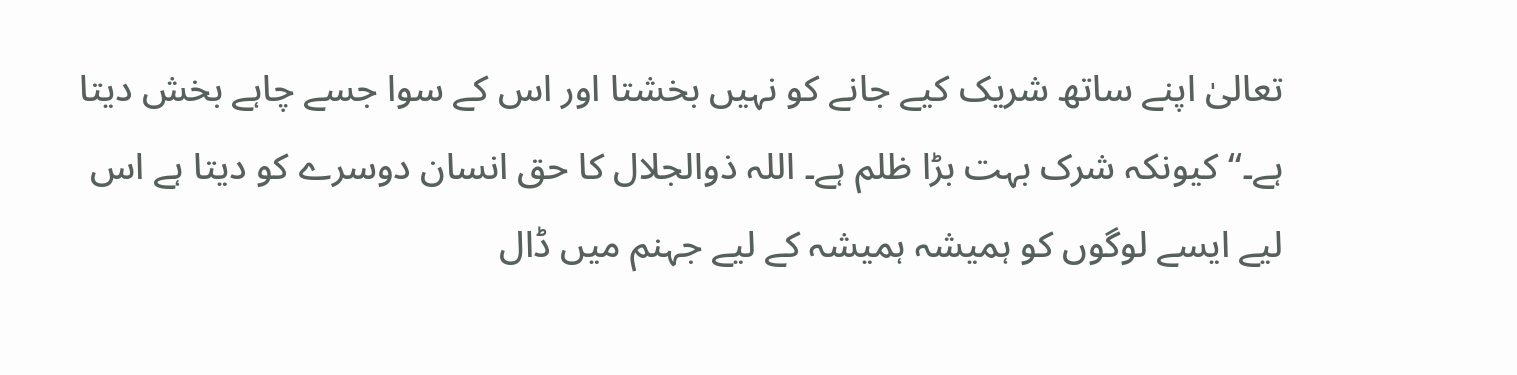تعالیٰ اپنے ساتھ شریک کیے جانے کو نہیں بخشتا اور اس کے سوا جسے چاہے بخش دیتا ہے۔‘‘ کیونکہ شرک بہت بڑا ظلم ہے۔ اللہ ذوالجلال کا حق انسان دوسرے کو دیتا ہے اس لیے ایسے لوگوں کو ہمیشہ ہمیشہ کے لیے جہنم میں ڈال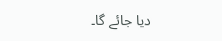دیا جائے گا۔